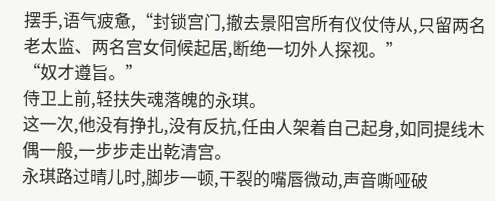摆手,语气疲惫,“封锁宫门,撤去景阳宫所有仪仗侍从,只留两名老太监、两名宫女伺候起居,断绝一切外人探视。”
“奴才遵旨。”
侍卫上前,轻扶失魂落魄的永琪。
这一次,他没有挣扎,没有反抗,任由人架着自己起身,如同提线木偶一般,一步步走出乾清宫。
永琪路过晴儿时,脚步一顿,干裂的嘴唇微动,声音嘶哑破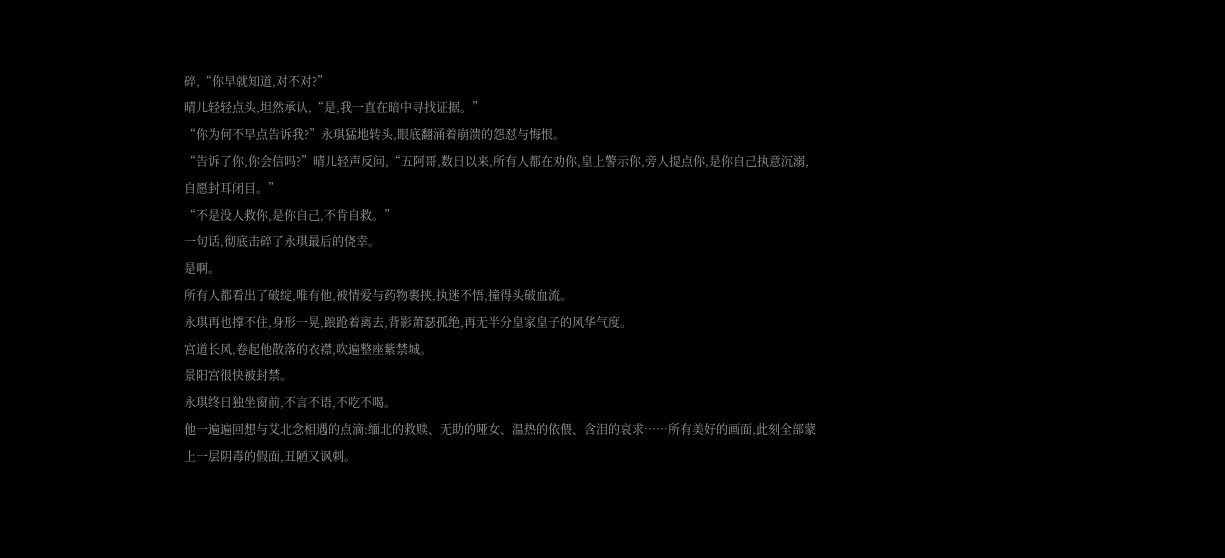碎,“你早就知道,对不对?”
晴儿轻轻点头,坦然承认,“是,我一直在暗中寻找证据。”
“你为何不早点告诉我?”永琪猛地转头,眼底翻涌着崩溃的怨怼与悔恨。
“告诉了你,你会信吗?”晴儿轻声反问,“五阿哥,数日以来,所有人都在劝你,皇上警示你,旁人提点你,是你自己执意沉溺,自愿封耳闭目。”
“不是没人救你,是你自己,不肯自救。”
一句话,彻底击碎了永琪最后的侥幸。
是啊。
所有人都看出了破绽,唯有他,被情爱与药物裹挟,执迷不悟,撞得头破血流。
永琪再也撑不住,身形一晃,踉跄着离去,背影萧瑟孤绝,再无半分皇家皇子的风华气度。
宫道长风,卷起他散落的衣襟,吹遍整座紫禁城。
景阳宫很快被封禁。
永琪终日独坐窗前,不言不语,不吃不喝。
他一遍遍回想与艾北念相遇的点滴:缅北的救赎、无助的哑女、温热的依偎、含泪的哀求……所有美好的画面,此刻全部蒙上一层阴毒的假面,丑陋又讽刺。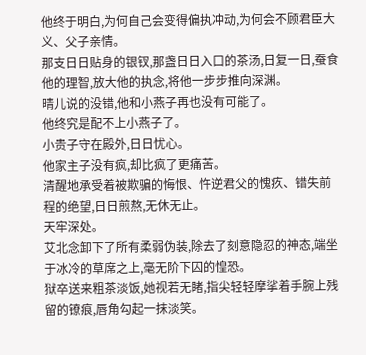他终于明白,为何自己会变得偏执冲动,为何会不顾君臣大义、父子亲情。
那支日日贴身的银钗,那盏日日入口的茶汤,日复一日,蚕食他的理智,放大他的执念,将他一步步推向深渊。
晴儿说的没错,他和小燕子再也没有可能了。
他终究是配不上小燕子了。
小贵子守在殿外,日日忧心。
他家主子没有疯,却比疯了更痛苦。
清醒地承受着被欺骗的悔恨、忤逆君父的愧疚、错失前程的绝望,日日煎熬,无休无止。
天牢深处。
艾北念卸下了所有柔弱伪装,除去了刻意隐忍的神态,端坐于冰冷的草席之上,毫无阶下囚的惶恐。
狱卒送来粗茶淡饭,她视若无睹,指尖轻轻摩挲着手腕上残留的镣痕,唇角勾起一抹淡笑。